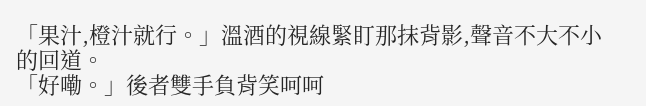「果汁,橙汁就行。」溫酒的視線緊盯那抹背影,聲音不大不小的回道。
「好嘞。」後者雙手負背笑呵呵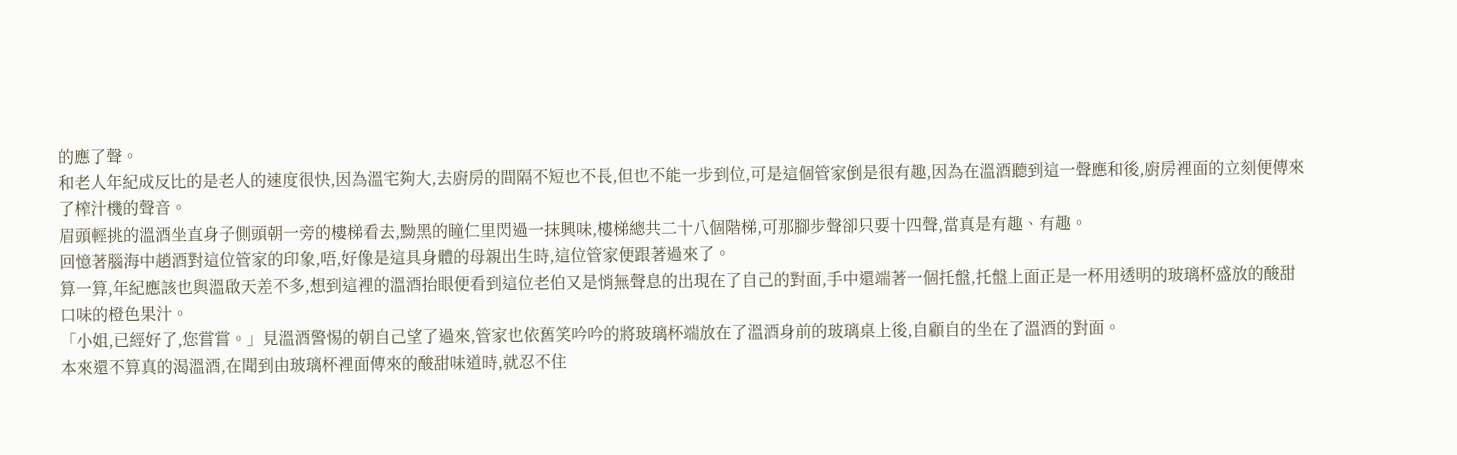的應了聲。
和老人年紀成反比的是老人的速度很快,因為溫宅夠大,去廚房的間隔不短也不長,但也不能一步到位,可是這個管家倒是很有趣,因為在溫酒聽到這一聲應和後,廚房裡面的立刻便傳來了榨汁機的聲音。
眉頭輕挑的溫酒坐直身子側頭朝一旁的樓梯看去,黝黑的瞳仁里閃過一抹興味,樓梯總共二十八個階梯,可那腳步聲卻只要十四聲,當真是有趣、有趣。
回憶著腦海中趙酒對這位管家的印象,唔,好像是這具身體的母親出生時,這位管家便跟著過來了。
算一算,年紀應該也與溫啟天差不多,想到這裡的溫酒抬眼便看到這位老伯又是悄無聲息的出現在了自己的對面,手中還端著一個托盤,托盤上面正是一杯用透明的玻璃杯盛放的酸甜口味的橙色果汁。
「小姐,已經好了,您嘗嘗。」見溫酒警惕的朝自己望了過來,管家也依舊笑吟吟的將玻璃杯端放在了溫酒身前的玻璃桌上後,自顧自的坐在了溫酒的對面。
本來還不算真的渴溫酒,在聞到由玻璃杯裡面傳來的酸甜味道時,就忍不住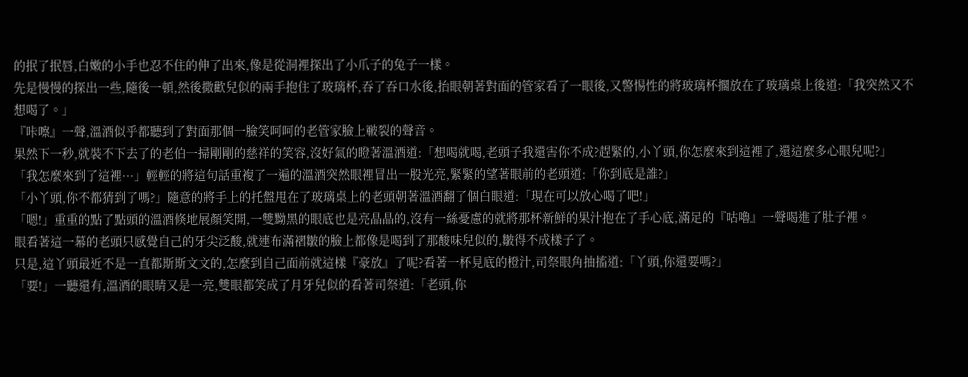的抿了抿唇,白嫩的小手也忍不住的伸了出來,像是從洞裡探出了小爪子的兔子一樣。
先是慢慢的探出一些,隨後一頓,然後撒歡兒似的兩手抱住了玻璃杯,吞了吞口水後,抬眼朝著對面的管家看了一眼後,又警惕性的將玻璃杯擱放在了玻璃桌上後道:「我突然又不想喝了。」
『咔嚓』一聲,溫酒似乎都聽到了對面那個一臉笑呵呵的老管家臉上皸裂的聲音。
果然下一秒,就裝不下去了的老伯一掃剛剛的慈祥的笑容,沒好氣的瞪著溫酒道:「想喝就喝,老頭子我還害你不成?趕緊的,小丫頭,你怎麼來到這裡了,還這麼多心眼兒呢?」
「我怎麼來到了這裡···」輕輕的將這句話重複了一遍的溫酒突然眼裡冒出一股光亮,緊緊的望著眼前的老頭道:「你到底是誰?」
「小丫頭,你不都猜到了嗎?」隨意的將手上的托盤甩在了玻璃桌上的老頭朝著溫酒翻了個白眼道:「現在可以放心喝了吧!」
「嗯!」重重的點了點頭的溫酒倏地展顏笑開,一雙黝黑的眼底也是亮晶晶的,沒有一絲憂慮的就將那杯新鮮的果汁抱在了手心底,滿足的『咕嚕』一聲喝進了肚子裡。
眼看著這一幕的老頭只感覺自己的牙尖泛酸,就連布滿褶皺的臉上都像是喝到了那酸味兒似的,皺得不成樣子了。
只是,這丫頭最近不是一直都斯斯文文的,怎麼到自己面前就這樣『豪放』了呢?看著一杯見底的橙汁,司祭眼角抽搐道:「丫頭,你還要嗎?」
「要!」一聽還有,溫酒的眼睛又是一亮,雙眼都笑成了月牙兒似的看著司祭道:「老頭,你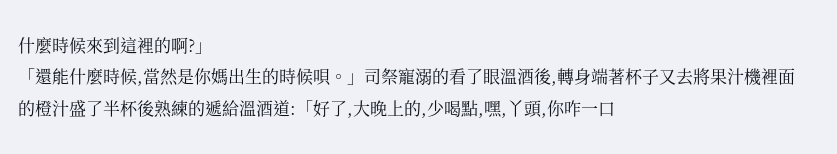什麼時候來到這裡的啊?」
「還能什麼時候,當然是你媽出生的時候唄。」司祭寵溺的看了眼溫酒後,轉身端著杯子又去將果汁機裡面的橙汁盛了半杯後熟練的遞給溫酒道:「好了,大晚上的,少喝點,嘿,丫頭,你咋一口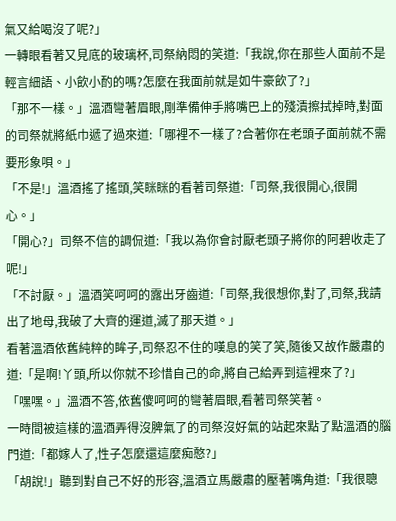氣又給喝沒了呢?」
一轉眼看著又見底的玻璃杯,司祭納悶的笑道:「我說,你在那些人面前不是輕言細語、小飲小酌的嗎?怎麼在我面前就是如牛豪飲了?」
「那不一樣。」溫酒彎著眉眼,剛準備伸手將嘴巴上的殘漬擦拭掉時,對面的司祭就將紙巾遞了過來道:「哪裡不一樣了?合著你在老頭子面前就不需要形象唄。」
「不是!」溫酒搖了搖頭,笑眯眯的看著司祭道:「司祭,我很開心,很開心。」
「開心?」司祭不信的調侃道:「我以為你會討厭老頭子將你的阿碧收走了呢!」
「不討厭。」溫酒笑呵呵的露出牙齒道:「司祭,我很想你,對了,司祭,我請出了地母,我破了大齊的運道,滅了那天道。」
看著溫酒依舊純粹的眸子,司祭忍不住的嘆息的笑了笑,隨後又故作嚴肅的道:「是啊!丫頭,所以你就不珍惜自己的命,將自己給弄到這裡來了?」
「嘿嘿。」溫酒不答,依舊傻呵呵的彎著眉眼,看著司祭笑著。
一時間被這樣的溫酒弄得沒脾氣了的司祭沒好氣的站起來點了點溫酒的腦門道:「都嫁人了,性子怎麼還這麼痴憨?」
「胡說!」聽到對自己不好的形容,溫酒立馬嚴肅的壓著嘴角道:「我很聰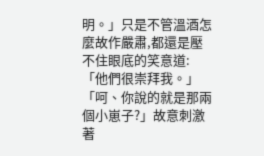明。」只是不管溫酒怎麼故作嚴肅,都還是壓不住眼底的笑意道:「他們很崇拜我。」
「呵、你說的就是那兩個小崽子?」故意刺激著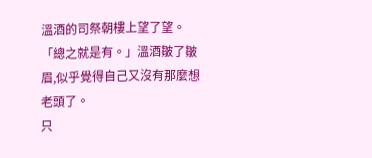溫酒的司祭朝樓上望了望。
「總之就是有。」溫酒皺了皺眉,似乎覺得自己又沒有那麼想老頭了。
只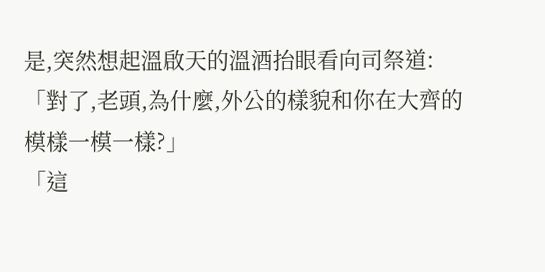是,突然想起溫啟天的溫酒抬眼看向司祭道:「對了,老頭,為什麼,外公的樣貌和你在大齊的模樣一模一樣?」
「這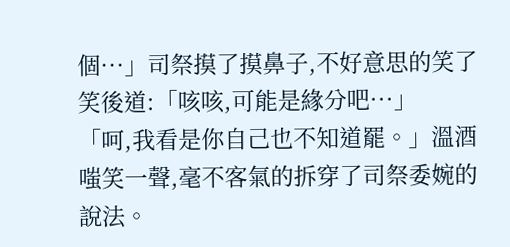個···」司祭摸了摸鼻子,不好意思的笑了笑後道:「咳咳,可能是緣分吧···」
「呵,我看是你自己也不知道罷。」溫酒嗤笑一聲,毫不客氣的拆穿了司祭委婉的說法。